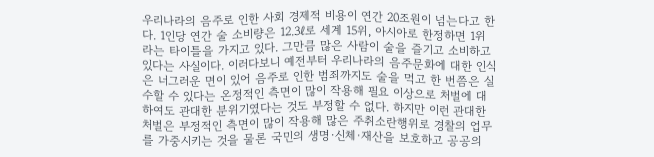우리나라의 음주로 인한 사회 경제적 비용이 연간 20조원이 넘는다고 한다. 1인당 연간 술 소비량은 12.3ℓ로 세계 15위, 아시아로 한정하면 1위라는 타이틀을 가지고 있다. 그만큼 많은 사람이 술을 즐기고 소비하고 있다는 사실이다. 이러다보니 예전부터 우리나라의 음주문화에 대한 인식은 너그러운 면이 있어 음주로 인한 범죄까지도 술을 먹고 한 번쯤은 실수할 수 있다는 온정적인 측면이 많이 작용해 필요 이상으로 처벌에 대하여도 관대한 분위기였다는 것도 부정할 수 없다. 하지만 이런 관대한 처벌은 부정적인 측면이 많이 작용해 많은 주취소란행위로 경찰의 업무를 가중시키는 것을 물론 국민의 생명·신체·재산을 보호하고 공공의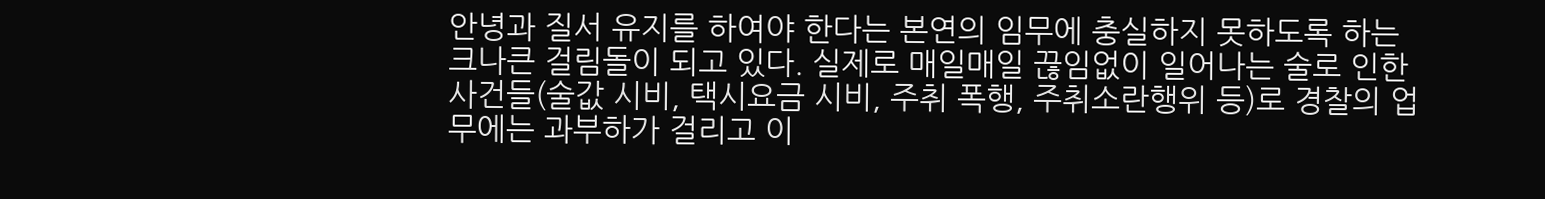안녕과 질서 유지를 하여야 한다는 본연의 임무에 충실하지 못하도록 하는 크나큰 걸림돌이 되고 있다. 실제로 매일매일 끊임없이 일어나는 술로 인한 사건들(술값 시비, 택시요금 시비, 주취 폭행, 주취소란행위 등)로 경찰의 업무에는 과부하가 걸리고 이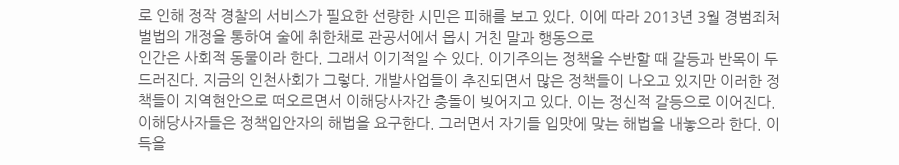로 인해 정작 경찰의 서비스가 필요한 선량한 시민은 피해를 보고 있다. 이에 따라 2013년 3월 경범죄처벌법의 개정을 통하여 술에 취한채로 관공서에서 몹시 거친 말과 행동으로
인간은 사회적 동물이라 한다. 그래서 이기적일 수 있다. 이기주의는 정책을 수반할 때 갈등과 반목이 두드러진다. 지금의 인천사회가 그렇다. 개발사업들이 추진되면서 많은 정책들이 나오고 있지만 이러한 정책들이 지역현안으로 떠오르면서 이해당사자간 충돌이 빚어지고 있다. 이는 정신적 갈등으로 이어진다. 이해당사자들은 정책입안자의 해법을 요구한다. 그러면서 자기들 입맛에 맞는 해법을 내놓으라 한다. 이득을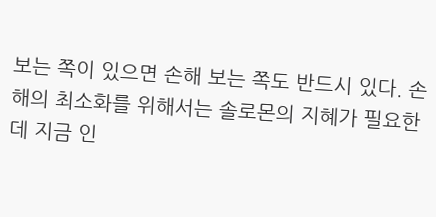보는 쪽이 있으면 손해 보는 쪽도 반드시 있다. 손해의 최소화를 위해서는 솔로몬의 지혜가 필요한데 지금 인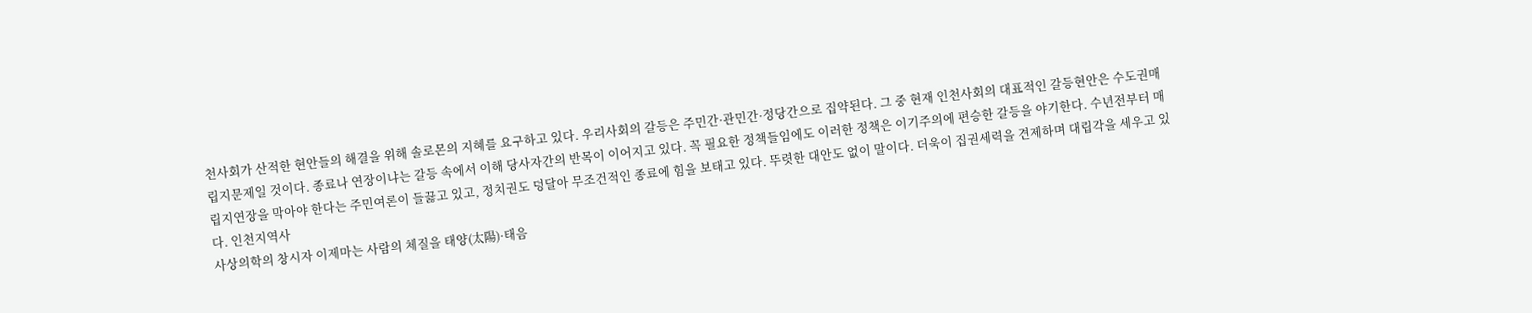천사회가 산적한 현안들의 해결을 위해 솔로몬의 지혜를 요구하고 있다. 우리사회의 갈등은 주민간·관민간·정당간으로 집약된다. 그 중 현재 인천사회의 대표적인 갈등현안은 수도권매립지문제일 것이다. 종료나 연장이냐는 갈등 속에서 이해 당사자간의 반목이 이어지고 있다. 꼭 필요한 정책들임에도 이러한 정책은 이기주의에 편승한 갈등을 야기한다. 수년전부터 매립지연장을 막아야 한다는 주민여론이 들끓고 있고, 정치권도 덩달아 무조건적인 종료에 힘을 보태고 있다. 뚜렷한 대안도 없이 말이다. 더욱이 집권세력을 견제하며 대립각을 세우고 있다. 인천지역사
사상의학의 창시자 이제마는 사람의 체질을 태양(太陽)·태음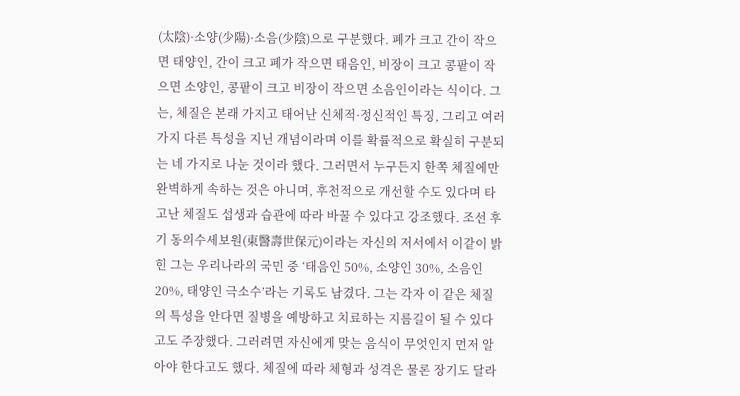(太陰)·소양(少陽)·소음(少陰)으로 구분했다. 폐가 크고 간이 작으면 태양인, 간이 크고 폐가 작으면 태음인, 비장이 크고 콩팥이 작으면 소양인, 콩팥이 크고 비장이 작으면 소음인이라는 식이다. 그는, 체질은 본래 가지고 태어난 신체적·정신적인 특징, 그리고 여러 가지 다른 특성을 지닌 개념이라며 이를 확률적으로 확실히 구분되는 네 가지로 나눈 것이라 했다. 그러면서 누구든지 한쪽 체질에만 완벽하게 속하는 것은 아니며, 후천적으로 개선할 수도 있다며 타고난 체질도 섭생과 습관에 따라 바꿀 수 있다고 강조했다. 조선 후기 동의수세보원(東醫壽世保元)이라는 자신의 저서에서 이같이 밝힌 그는 우리나라의 국민 중 ‘태음인 50%, 소양인 30%, 소음인 20%, 태양인 극소수’라는 기록도 남겼다. 그는 각자 이 같은 체질의 특성을 안다면 질병을 예방하고 치료하는 지름길이 될 수 있다고도 주장했다. 그러려면 자신에게 맞는 음식이 무엇인지 먼저 알아야 한다고도 했다. 체질에 따라 체형과 성격은 물론 장기도 달라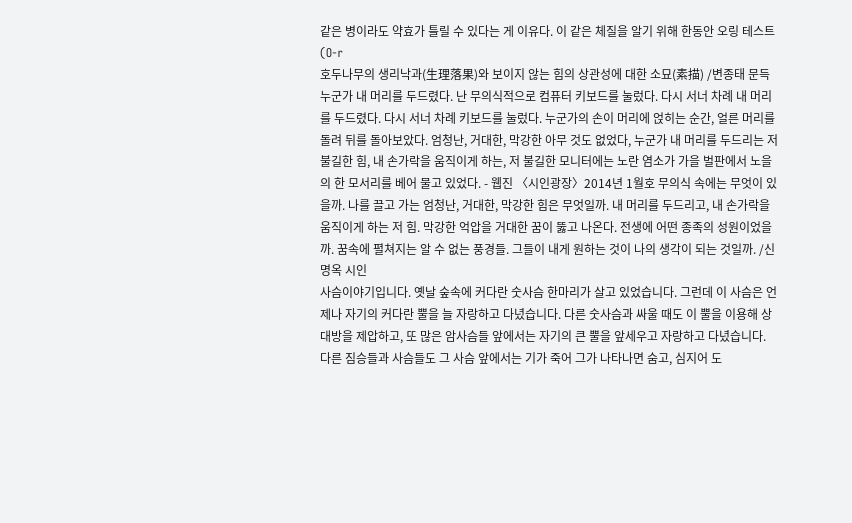같은 병이라도 약효가 틀릴 수 있다는 게 이유다. 이 같은 체질을 알기 위해 한동안 오링 테스트(O-r
호두나무의 생리낙과(生理落果)와 보이지 않는 힘의 상관성에 대한 소묘(素描) /변종태 문득 누군가 내 머리를 두드렸다. 난 무의식적으로 컴퓨터 키보드를 눌렀다. 다시 서너 차례 내 머리를 두드렸다. 다시 서너 차례 키보드를 눌렀다. 누군가의 손이 머리에 얹히는 순간, 얼른 머리를 돌려 뒤를 돌아보았다. 엄청난, 거대한, 막강한 아무 것도 없었다, 누군가 내 머리를 두드리는 저 불길한 힘, 내 손가락을 움직이게 하는, 저 불길한 모니터에는 노란 염소가 가을 벌판에서 노을의 한 모서리를 베어 물고 있었다. - 웹진 〈시인광장〉2014년 1월호 무의식 속에는 무엇이 있을까. 나를 끌고 가는 엄청난, 거대한, 막강한 힘은 무엇일까. 내 머리를 두드리고, 내 손가락을 움직이게 하는 저 힘. 막강한 억압을 거대한 꿈이 뚫고 나온다. 전생에 어떤 종족의 성원이었을까. 꿈속에 펼쳐지는 알 수 없는 풍경들. 그들이 내게 원하는 것이 나의 생각이 되는 것일까. /신명옥 시인
사슴이야기입니다. 옛날 숲속에 커다란 숫사슴 한마리가 살고 있었습니다. 그런데 이 사슴은 언제나 자기의 커다란 뿔을 늘 자랑하고 다녔습니다. 다른 숫사슴과 싸울 때도 이 뿔을 이용해 상대방을 제압하고, 또 많은 암사슴들 앞에서는 자기의 큰 뿔을 앞세우고 자랑하고 다녔습니다. 다른 짐승들과 사슴들도 그 사슴 앞에서는 기가 죽어 그가 나타나면 숨고, 심지어 도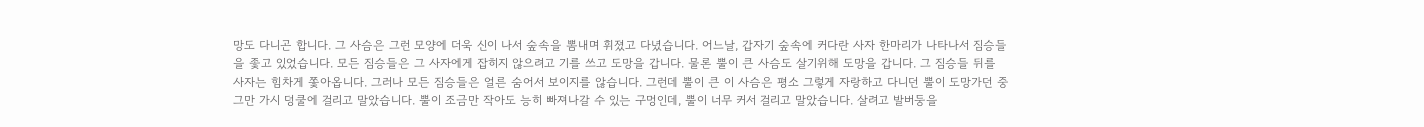망도 다니곤 합니다. 그 사슴은 그런 모양에 더욱 신이 나서 숲속을 뽐내며 휘졌고 다녔습니다. 어느날, 갑자기 숲속에 커다란 사자 한마리가 나타나서 짐승들을 좇고 있었습니다. 모든 짐승들은 그 사자에게 잡히지 않으려고 기를 쓰고 도망을 갑니다. 물론 뿔이 큰 사슴도 살기위해 도망을 갑니다. 그 짐승들 뒤를 사자는 힘차게 쫓아옵니다. 그러나 모든 짐승들은 얼른 숨어서 보이지를 않습니다. 그런데 뿔이 큰 이 사슴은 평소 그렇게 자랑하고 다니던 뿔이 도망가던 중 그만 가시 덩쿨에 걸리고 말았습니다. 뿔이 조금만 작아도 능히 빠져나갈 수 있는 구멍인데, 뿔이 너무 커서 걸리고 말았습니다. 살려고 발버둥을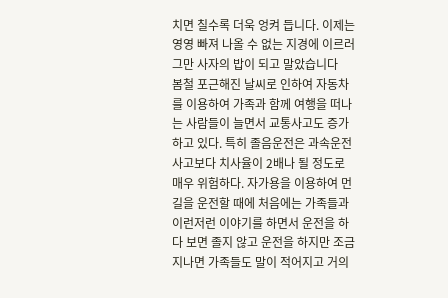치면 칠수록 더욱 엉켜 듭니다. 이제는 영영 빠져 나올 수 없는 지경에 이르러 그만 사자의 밥이 되고 말았습니다
봄철 포근해진 날씨로 인하여 자동차를 이용하여 가족과 함께 여행을 떠나는 사람들이 늘면서 교통사고도 증가하고 있다. 특히 졸음운전은 과속운전 사고보다 치사율이 2배나 될 정도로 매우 위험하다. 자가용을 이용하여 먼 길을 운전할 때에 처음에는 가족들과 이런저런 이야기를 하면서 운전을 하다 보면 졸지 않고 운전을 하지만 조금 지나면 가족들도 말이 적어지고 거의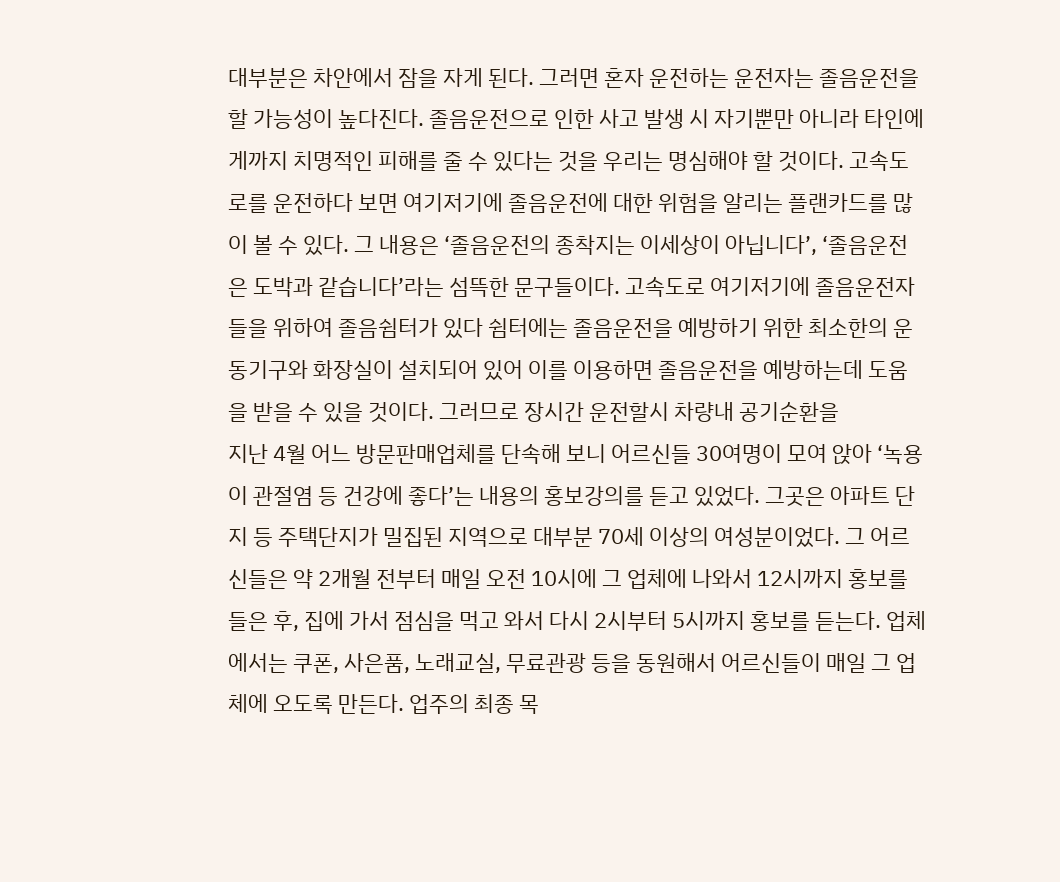대부분은 차안에서 잠을 자게 된다. 그러면 혼자 운전하는 운전자는 졸음운전을 할 가능성이 높다진다. 졸음운전으로 인한 사고 발생 시 자기뿐만 아니라 타인에게까지 치명적인 피해를 줄 수 있다는 것을 우리는 명심해야 할 것이다. 고속도로를 운전하다 보면 여기저기에 졸음운전에 대한 위험을 알리는 플랜카드를 많이 볼 수 있다. 그 내용은 ‘졸음운전의 종착지는 이세상이 아닙니다’, ‘졸음운전은 도박과 같습니다’라는 섬뜩한 문구들이다. 고속도로 여기저기에 졸음운전자들을 위하여 졸음쉼터가 있다 쉼터에는 졸음운전을 예방하기 위한 최소한의 운동기구와 화장실이 설치되어 있어 이를 이용하면 졸음운전을 예방하는데 도움을 받을 수 있을 것이다. 그러므로 장시간 운전할시 차량내 공기순환을
지난 4월 어느 방문판매업체를 단속해 보니 어르신들 30여명이 모여 앉아 ‘녹용이 관절염 등 건강에 좋다’는 내용의 홍보강의를 듣고 있었다. 그곳은 아파트 단지 등 주택단지가 밀집된 지역으로 대부분 70세 이상의 여성분이었다. 그 어르신들은 약 2개월 전부터 매일 오전 10시에 그 업체에 나와서 12시까지 홍보를 들은 후, 집에 가서 점심을 먹고 와서 다시 2시부터 5시까지 홍보를 듣는다. 업체에서는 쿠폰, 사은품, 노래교실, 무료관광 등을 동원해서 어르신들이 매일 그 업체에 오도록 만든다. 업주의 최종 목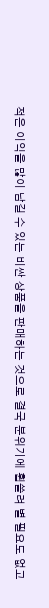적은 이익을 많이 남길 수 있는 비싼 상품을 판매하는 것으로 결국 분위기에 휩쓸려 별 필요도 없고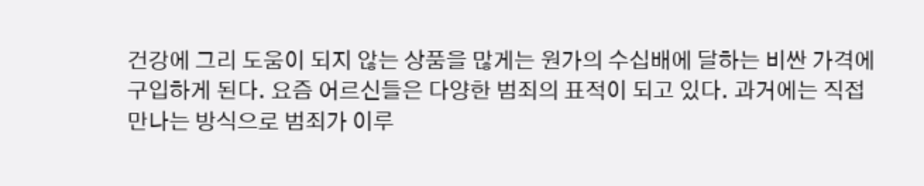건강에 그리 도움이 되지 않는 상품을 많게는 원가의 수십배에 달하는 비싼 가격에 구입하게 된다. 요즘 어르신들은 다양한 범죄의 표적이 되고 있다. 과거에는 직접 만나는 방식으로 범죄가 이루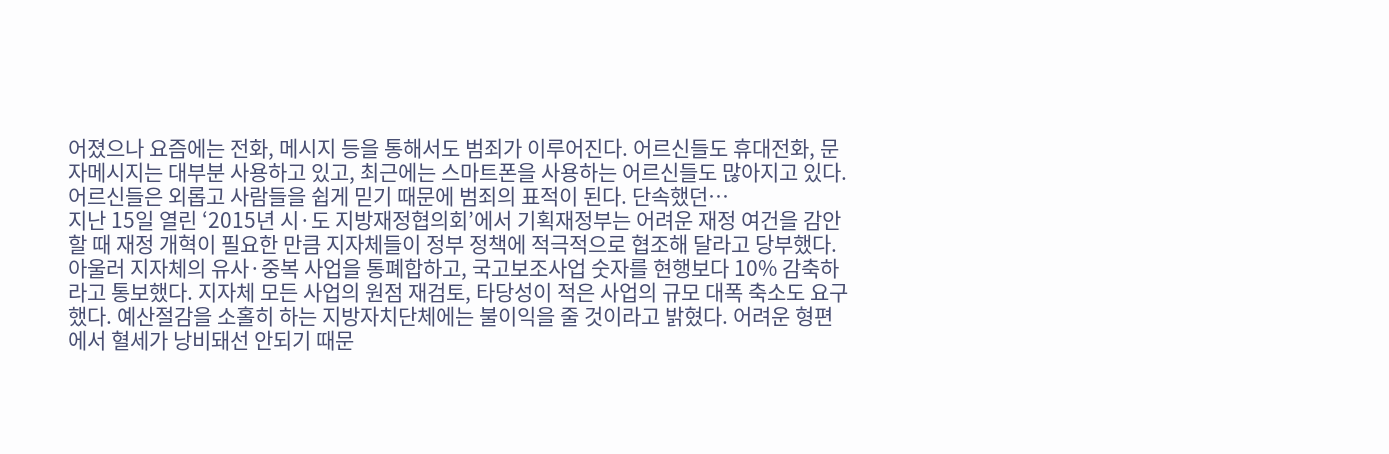어졌으나 요즘에는 전화, 메시지 등을 통해서도 범죄가 이루어진다. 어르신들도 휴대전화, 문자메시지는 대부분 사용하고 있고, 최근에는 스마트폰을 사용하는 어르신들도 많아지고 있다. 어르신들은 외롭고 사람들을 쉽게 믿기 때문에 범죄의 표적이 된다. 단속했던…
지난 15일 열린 ‘2015년 시·도 지방재정협의회’에서 기획재정부는 어려운 재정 여건을 감안할 때 재정 개혁이 필요한 만큼 지자체들이 정부 정책에 적극적으로 협조해 달라고 당부했다. 아울러 지자체의 유사·중복 사업을 통폐합하고, 국고보조사업 숫자를 현행보다 10% 감축하라고 통보했다. 지자체 모든 사업의 원점 재검토, 타당성이 적은 사업의 규모 대폭 축소도 요구했다. 예산절감을 소홀히 하는 지방자치단체에는 불이익을 줄 것이라고 밝혔다. 어려운 형편에서 혈세가 낭비돼선 안되기 때문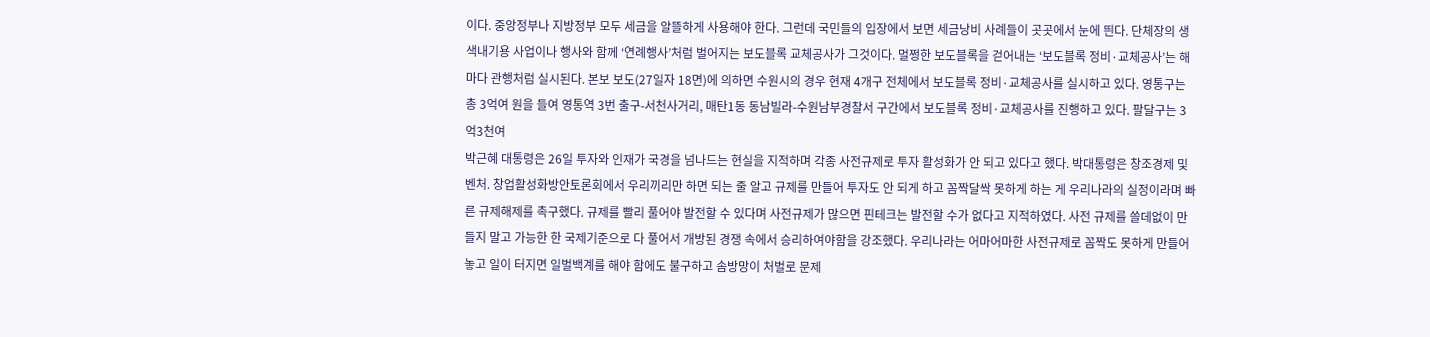이다. 중앙정부나 지방정부 모두 세금을 알뜰하게 사용해야 한다. 그런데 국민들의 입장에서 보면 세금낭비 사례들이 곳곳에서 눈에 띈다. 단체장의 생색내기용 사업이나 행사와 함께 ‘연례행사’처럼 벌어지는 보도블록 교체공사가 그것이다. 멀쩡한 보도블록을 걷어내는 ‘보도블록 정비·교체공사’는 해마다 관행처럼 실시된다. 본보 보도(27일자 18면)에 의하면 수원시의 경우 현재 4개구 전체에서 보도블록 정비·교체공사를 실시하고 있다. 영통구는 총 3억여 원을 들여 영통역 3번 출구-서천사거리, 매탄1동 동남빌라-수원남부경찰서 구간에서 보도블록 정비·교체공사를 진행하고 있다. 팔달구는 3억3천여
박근혜 대통령은 26일 투자와 인재가 국경을 넘나드는 현실을 지적하며 각종 사전규제로 투자 활성화가 안 되고 있다고 했다. 박대통령은 창조경제 및 벤처. 창업활성화방안토론회에서 우리끼리만 하면 되는 줄 알고 규제를 만들어 투자도 안 되게 하고 꼼짝달싹 못하게 하는 게 우리나라의 실정이라며 빠른 규제해제를 촉구했다. 규제를 빨리 풀어야 발전할 수 있다며 사전규제가 많으면 핀테크는 발전할 수가 없다고 지적하였다. 사전 규제를 쓸데없이 만들지 말고 가능한 한 국제기준으로 다 풀어서 개방된 경쟁 속에서 승리하여야함을 강조했다. 우리나라는 어마어마한 사전규제로 꼼짝도 못하게 만들어놓고 일이 터지면 일벌백계를 해야 함에도 불구하고 솜방망이 처벌로 문제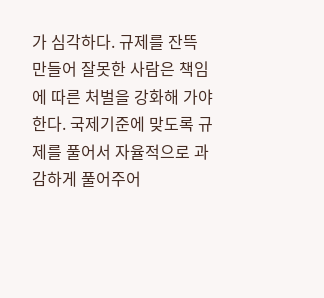가 심각하다. 규제를 잔뜩 만들어 잘못한 사람은 책임에 따른 처벌을 강화해 가야한다. 국제기준에 맞도록 규제를 풀어서 자율적으로 과감하게 풀어주어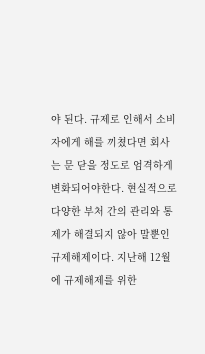야 된다. 규제로 인해서 소비자에게 해를 끼쳤다면 회사는 문 닫을 정도로 엄격하게 변화되어야한다. 현실적으로 다양한 부처 간의 관리와 통제가 해결되지 않아 말뿐인 규제해제이다. 지난해 12월에 규제해제를 위한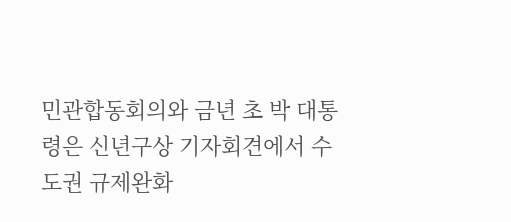민관합동회의와 금년 초 박 대통령은 신년구상 기자회견에서 수도권 규제완화